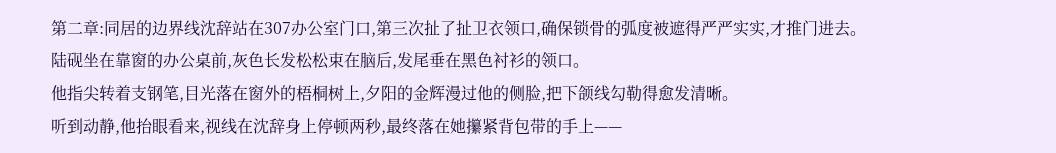第二章:同居的边界线沈辞站在307办公室门口,第三次扯了扯卫衣领口,确保锁骨的弧度被遮得严严实实,才推门进去。
陆砚坐在靠窗的办公桌前,灰色长发松松束在脑后,发尾垂在黑色衬衫的领口。
他指尖转着支钢笔,目光落在窗外的梧桐树上,夕阳的金辉漫过他的侧脸,把下颌线勾勒得愈发清晰。
听到动静,他抬眼看来,视线在沈辞身上停顿两秒,最终落在她攥紧背包带的手上——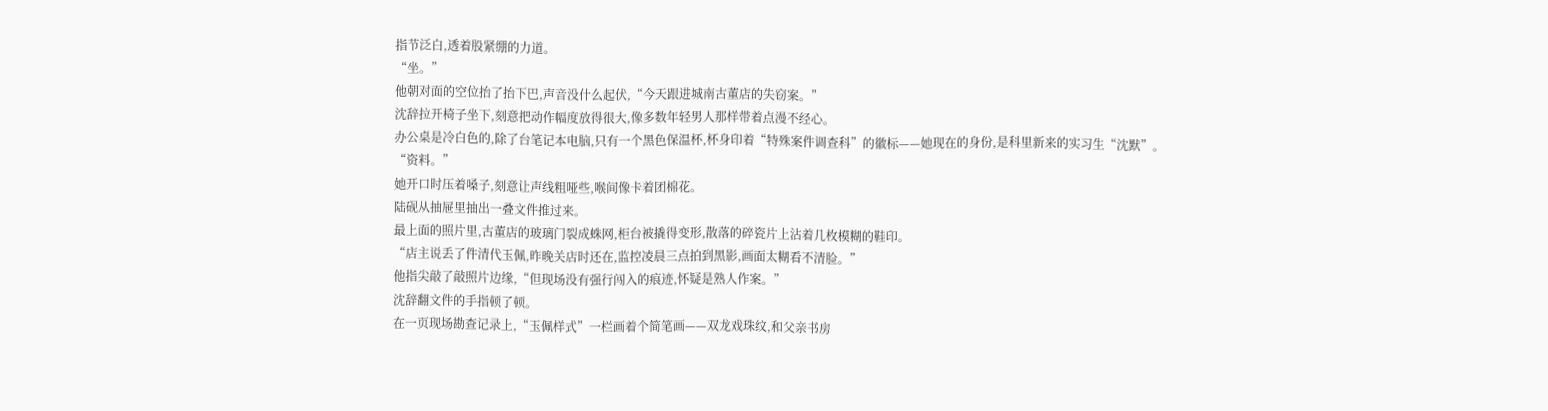指节泛白,透着股紧绷的力道。
“坐。”
他朝对面的空位抬了抬下巴,声音没什么起伏,“今天跟进城南古董店的失窃案。”
沈辞拉开椅子坐下,刻意把动作幅度放得很大,像多数年轻男人那样带着点漫不经心。
办公桌是冷白色的,除了台笔记本电脑,只有一个黑色保温杯,杯身印着“特殊案件调查科”的徽标——她现在的身份,是科里新来的实习生“沈默”。
“资料。”
她开口时压着嗓子,刻意让声线粗哑些,喉间像卡着团棉花。
陆砚从抽屉里抽出一叠文件推过来。
最上面的照片里,古董店的玻璃门裂成蛛网,柜台被撬得变形,散落的碎瓷片上沾着几枚模糊的鞋印。
“店主说丢了件清代玉佩,昨晚关店时还在,监控凌晨三点拍到黑影,画面太糊看不清脸。”
他指尖敲了敲照片边缘,“但现场没有强行闯入的痕迹,怀疑是熟人作案。”
沈辞翻文件的手指顿了顿。
在一页现场勘查记录上,“玉佩样式”一栏画着个简笔画——双龙戏珠纹,和父亲书房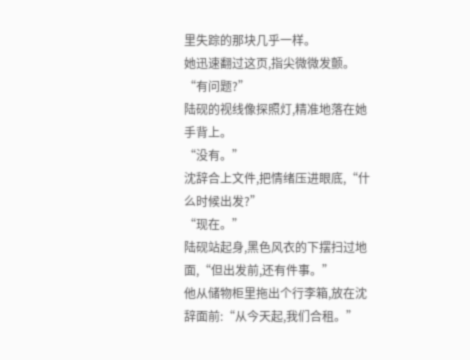里失踪的那块几乎一样。
她迅速翻过这页,指尖微微发颤。
“有问题?”
陆砚的视线像探照灯,精准地落在她手背上。
“没有。”
沈辞合上文件,把情绪压进眼底,“什么时候出发?”
“现在。”
陆砚站起身,黑色风衣的下摆扫过地面,“但出发前,还有件事。”
他从储物柜里拖出个行李箱,放在沈辞面前:“从今天起,我们合租。”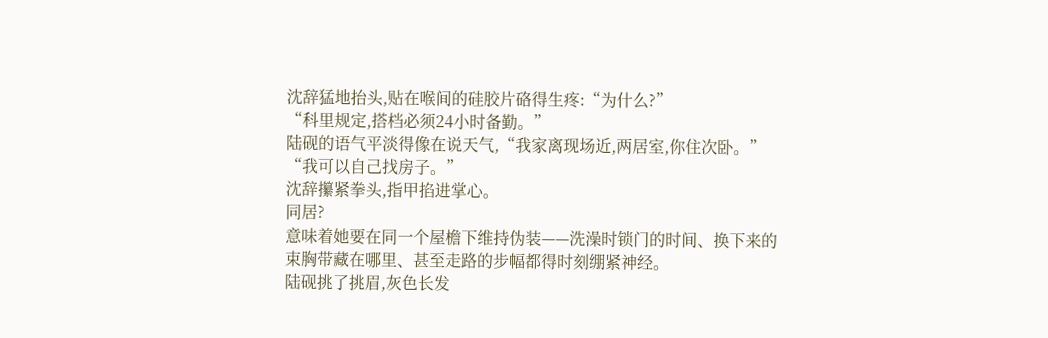沈辞猛地抬头,贴在喉间的硅胶片硌得生疼:“为什么?”
“科里规定,搭档必须24小时备勤。”
陆砚的语气平淡得像在说天气,“我家离现场近,两居室,你住次卧。”
“我可以自己找房子。”
沈辞攥紧拳头,指甲掐进掌心。
同居?
意味着她要在同一个屋檐下维持伪装——洗澡时锁门的时间、换下来的束胸带藏在哪里、甚至走路的步幅都得时刻绷紧神经。
陆砚挑了挑眉,灰色长发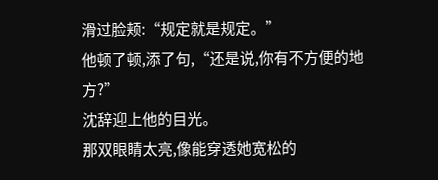滑过脸颊:“规定就是规定。”
他顿了顿,添了句,“还是说,你有不方便的地方?”
沈辞迎上他的目光。
那双眼睛太亮,像能穿透她宽松的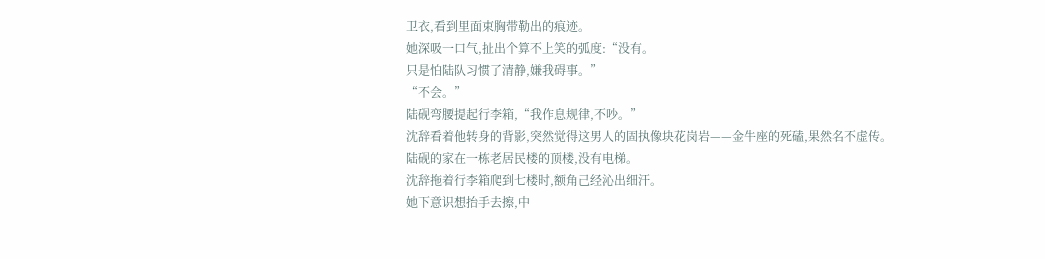卫衣,看到里面束胸带勒出的痕迹。
她深吸一口气,扯出个算不上笑的弧度:“没有。
只是怕陆队习惯了清静,嫌我碍事。”
“不会。”
陆砚弯腰提起行李箱,“我作息规律,不吵。”
沈辞看着他转身的背影,突然觉得这男人的固执像块花岗岩——金牛座的死磕,果然名不虚传。
陆砚的家在一栋老居民楼的顶楼,没有电梯。
沈辞拖着行李箱爬到七楼时,额角己经沁出细汗。
她下意识想抬手去擦,中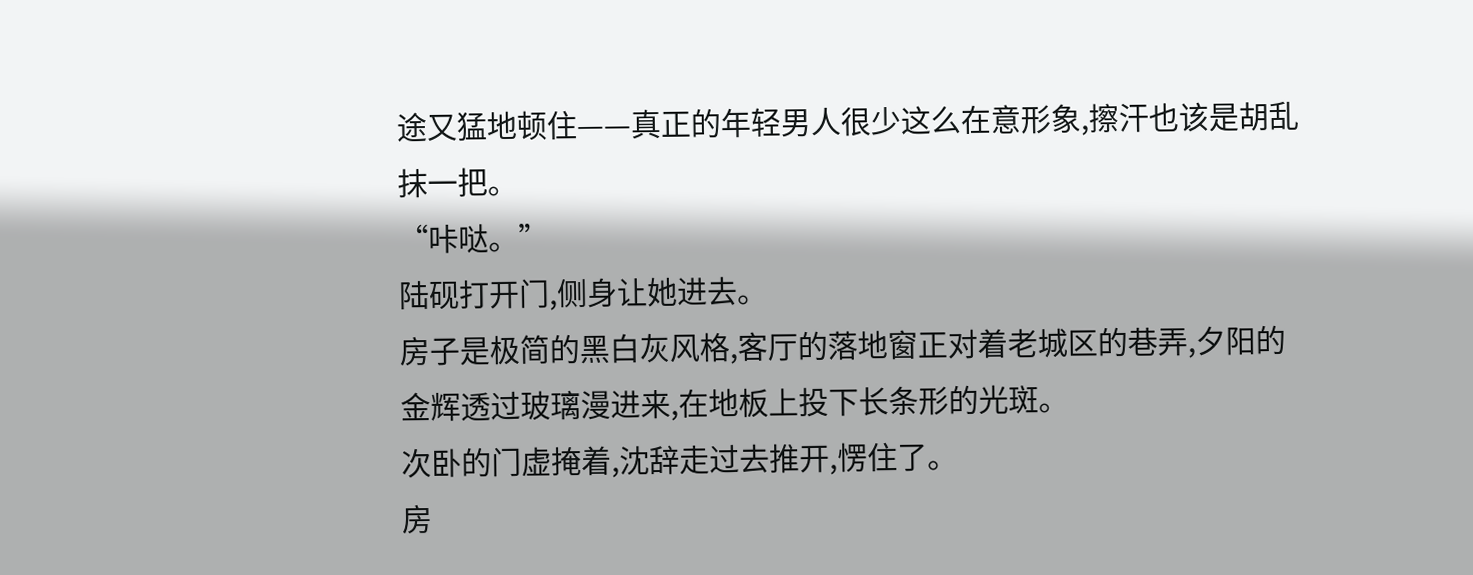途又猛地顿住——真正的年轻男人很少这么在意形象,擦汗也该是胡乱抹一把。
“咔哒。”
陆砚打开门,侧身让她进去。
房子是极简的黑白灰风格,客厅的落地窗正对着老城区的巷弄,夕阳的金辉透过玻璃漫进来,在地板上投下长条形的光斑。
次卧的门虚掩着,沈辞走过去推开,愣住了。
房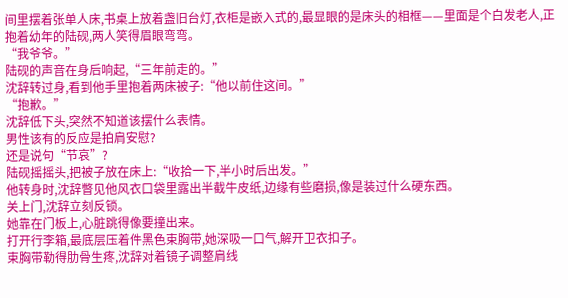间里摆着张单人床,书桌上放着盏旧台灯,衣柜是嵌入式的,最显眼的是床头的相框——里面是个白发老人,正抱着幼年的陆砚,两人笑得眉眼弯弯。
“我爷爷。”
陆砚的声音在身后响起,“三年前走的。”
沈辞转过身,看到他手里抱着两床被子:“他以前住这间。”
“抱歉。”
沈辞低下头,突然不知道该摆什么表情。
男性该有的反应是拍肩安慰?
还是说句“节哀”?
陆砚摇摇头,把被子放在床上:“收拾一下,半小时后出发。”
他转身时,沈辞瞥见他风衣口袋里露出半截牛皮纸,边缘有些磨损,像是装过什么硬东西。
关上门,沈辞立刻反锁。
她靠在门板上,心脏跳得像要撞出来。
打开行李箱,最底层压着件黑色束胸带,她深吸一口气,解开卫衣扣子。
束胸带勒得肋骨生疼,沈辞对着镜子调整肩线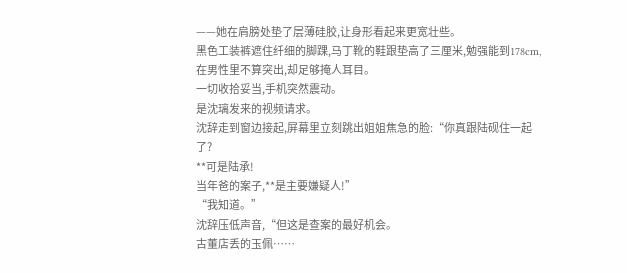——她在肩膀处垫了层薄硅胶,让身形看起来更宽壮些。
黑色工装裤遮住纤细的脚踝,马丁靴的鞋跟垫高了三厘米,勉强能到178cm,在男性里不算突出,却足够掩人耳目。
一切收拾妥当,手机突然震动。
是沈璃发来的视频请求。
沈辞走到窗边接起,屏幕里立刻跳出姐姐焦急的脸:“你真跟陆砚住一起了?
**可是陆承!
当年爸的案子,**是主要嫌疑人!”
“我知道。”
沈辞压低声音,“但这是查案的最好机会。
古董店丢的玉佩……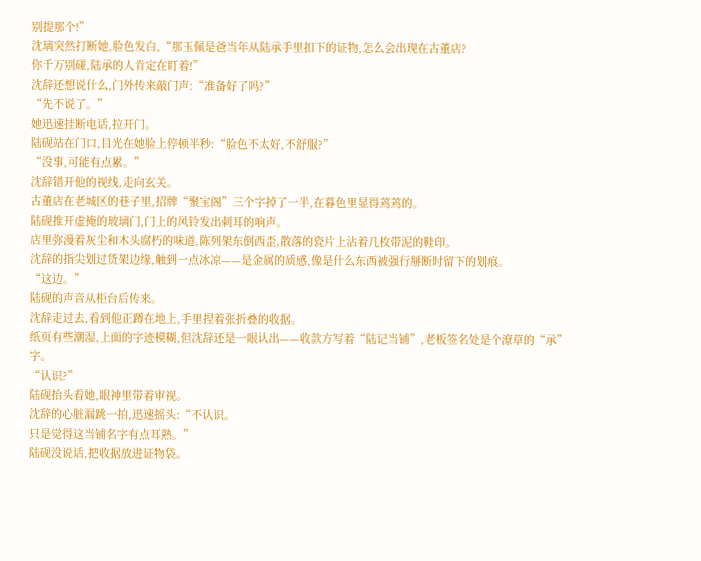别提那个!”
沈璃突然打断她,脸色发白,“那玉佩是爸当年从陆承手里扣下的证物,怎么会出现在古董店?
你千万别碰,陆承的人肯定在盯着!”
沈辞还想说什么,门外传来敲门声:“准备好了吗?”
“先不说了。”
她迅速挂断电话,拉开门。
陆砚站在门口,目光在她脸上停顿半秒:“脸色不太好,不舒服?”
“没事,可能有点累。”
沈辞错开他的视线,走向玄关。
古董店在老城区的巷子里,招牌“聚宝阁”三个字掉了一半,在暮色里显得蔫蔫的。
陆砚推开虚掩的玻璃门,门上的风铃发出刺耳的响声。
店里弥漫着灰尘和木头腐朽的味道,陈列架东倒西歪,散落的瓷片上沾着几枚带泥的鞋印。
沈辞的指尖划过货架边缘,触到一点冰凉——是金属的质感,像是什么东西被强行掰断时留下的划痕。
“这边。”
陆砚的声音从柜台后传来。
沈辞走过去,看到他正蹲在地上,手里捏着张折叠的收据。
纸页有些潮湿,上面的字迹模糊,但沈辞还是一眼认出——收款方写着“陆记当铺”,老板签名处是个潦草的“承”字。
“认识?”
陆砚抬头看她,眼神里带着审视。
沈辞的心脏漏跳一拍,迅速摇头:“不认识。
只是觉得这当铺名字有点耳熟。”
陆砚没说话,把收据放进证物袋。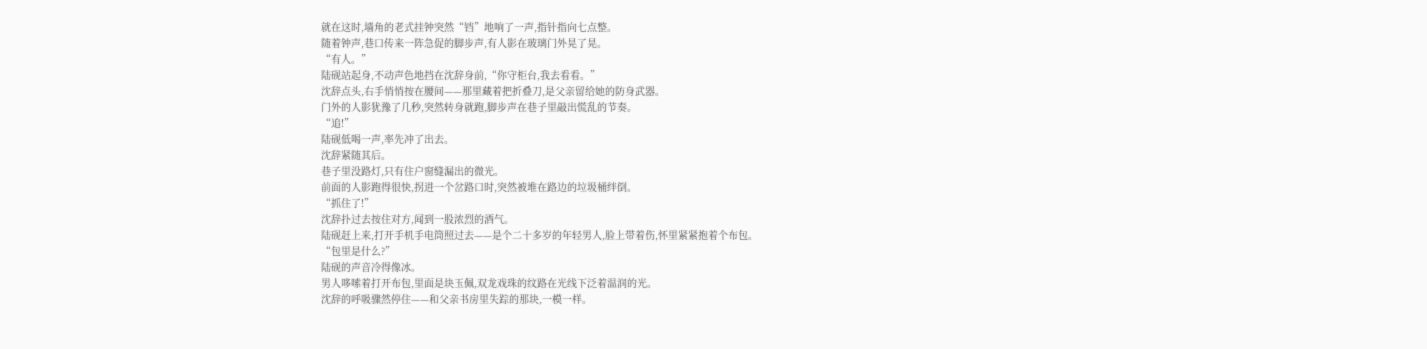就在这时,墙角的老式挂钟突然“铛”地响了一声,指针指向七点整。
随着钟声,巷口传来一阵急促的脚步声,有人影在玻璃门外晃了晃。
“有人。”
陆砚站起身,不动声色地挡在沈辞身前,“你守柜台,我去看看。”
沈辞点头,右手悄悄按在腰间——那里藏着把折叠刀,是父亲留给她的防身武器。
门外的人影犹豫了几秒,突然转身就跑,脚步声在巷子里敲出慌乱的节奏。
“追!”
陆砚低喝一声,率先冲了出去。
沈辞紧随其后。
巷子里没路灯,只有住户窗缝漏出的微光。
前面的人影跑得很快,拐进一个岔路口时,突然被堆在路边的垃圾桶绊倒。
“抓住了!”
沈辞扑过去按住对方,闻到一股浓烈的酒气。
陆砚赶上来,打开手机手电筒照过去——是个二十多岁的年轻男人,脸上带着伤,怀里紧紧抱着个布包。
“包里是什么?”
陆砚的声音冷得像冰。
男人哆嗦着打开布包,里面是块玉佩,双龙戏珠的纹路在光线下泛着温润的光。
沈辞的呼吸骤然停住——和父亲书房里失踪的那块,一模一样。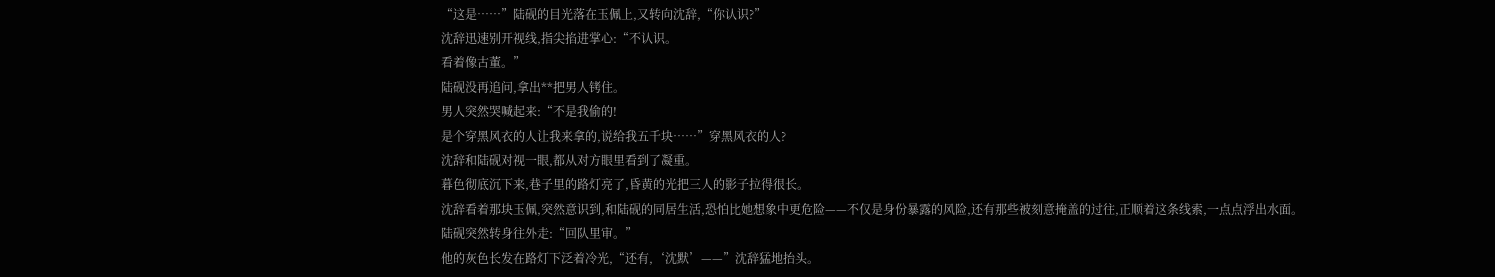“这是……”陆砚的目光落在玉佩上,又转向沈辞,“你认识?”
沈辞迅速别开视线,指尖掐进掌心:“不认识。
看着像古董。”
陆砚没再追问,拿出**把男人铐住。
男人突然哭喊起来:“不是我偷的!
是个穿黑风衣的人让我来拿的,说给我五千块……”穿黑风衣的人?
沈辞和陆砚对视一眼,都从对方眼里看到了凝重。
暮色彻底沉下来,巷子里的路灯亮了,昏黄的光把三人的影子拉得很长。
沈辞看着那块玉佩,突然意识到,和陆砚的同居生活,恐怕比她想象中更危险——不仅是身份暴露的风险,还有那些被刻意掩盖的过往,正顺着这条线索,一点点浮出水面。
陆砚突然转身往外走:“回队里审。”
他的灰色长发在路灯下泛着冷光,“还有,‘沈默’——”沈辞猛地抬头。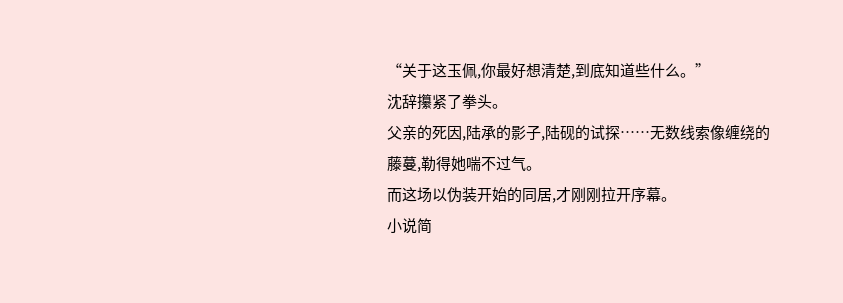“关于这玉佩,你最好想清楚,到底知道些什么。”
沈辞攥紧了拳头。
父亲的死因,陆承的影子,陆砚的试探……无数线索像缠绕的藤蔓,勒得她喘不过气。
而这场以伪装开始的同居,才刚刚拉开序幕。
小说简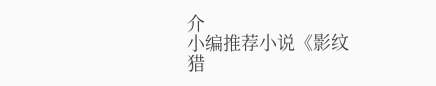介
小编推荐小说《影纹猎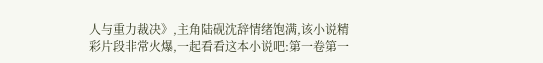人与重力裁决》,主角陆砚沈辞情绪饱满,该小说精彩片段非常火爆,一起看看这本小说吧:第一卷第一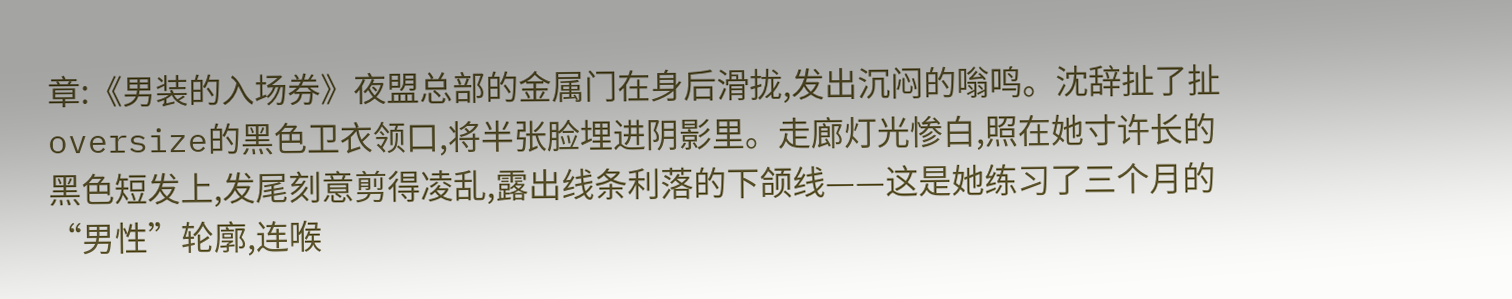章:《男装的入场券》夜盟总部的金属门在身后滑拢,发出沉闷的嗡鸣。沈辞扯了扯oversize的黑色卫衣领口,将半张脸埋进阴影里。走廊灯光惨白,照在她寸许长的黑色短发上,发尾刻意剪得凌乱,露出线条利落的下颌线——这是她练习了三个月的“男性”轮廓,连喉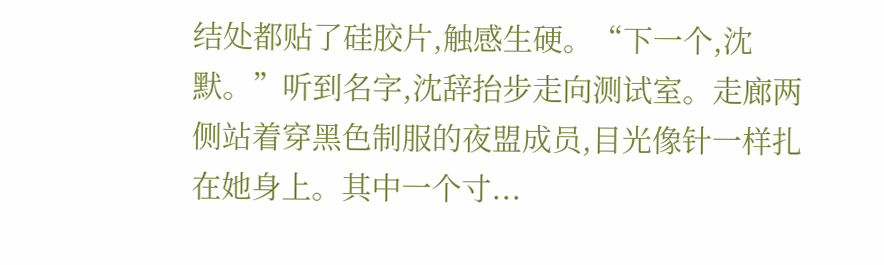结处都贴了硅胶片,触感生硬。“下一个,沈默。”听到名字,沈辞抬步走向测试室。走廊两侧站着穿黑色制服的夜盟成员,目光像针一样扎在她身上。其中一个寸...